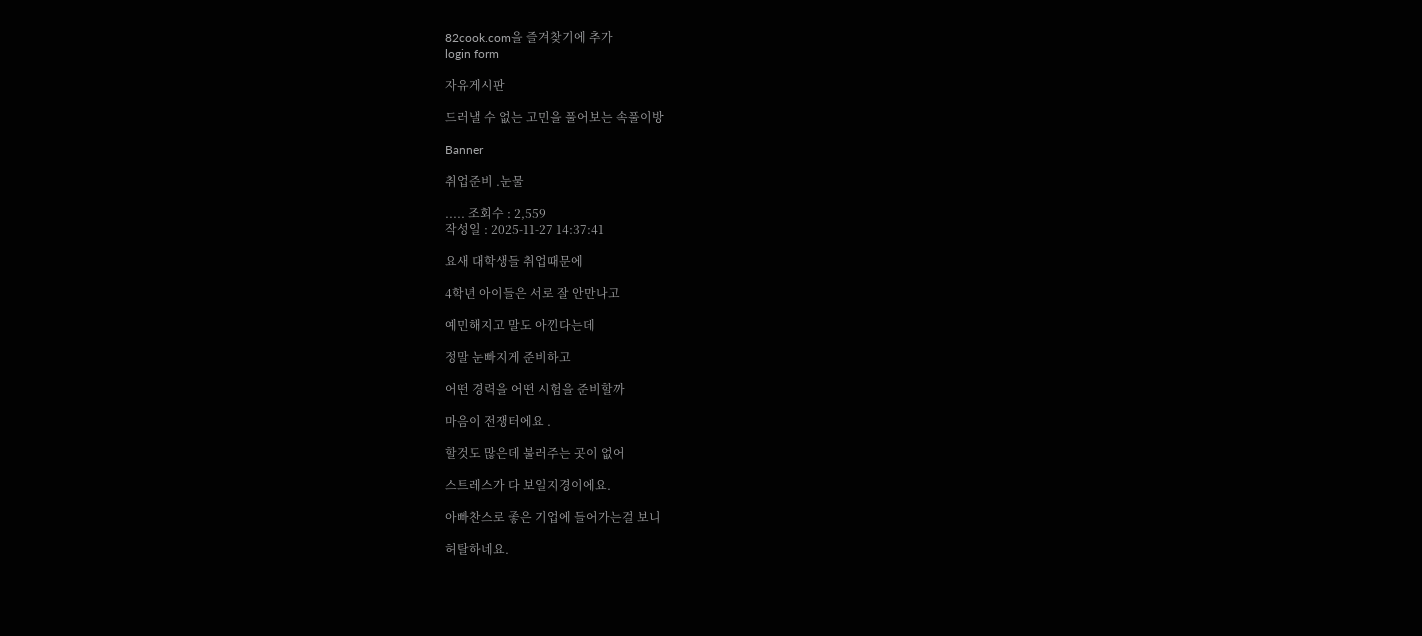82cook.com을 즐겨찾기에 추가
login form

자유게시판

드러낼 수 없는 고민을 풀어보는 속풀이방

Banner

취업준비 .눈물

..... 조회수 : 2,559
작성일 : 2025-11-27 14:37:41

요새 대학생들 취업때문에

4학년 아이들은 서로 잘 안만나고

예민해지고 말도 아낀다는데

정말 눈빠지게 준비하고

어떤 경력을 어떤 시험을 준비할까

마음이 전쟁터에요 .

할것도 많은데 불러주는 곳이 없어

스트레스가 다 보일지경이에요.

아빠찬스로 좋은 기업에 들어가는걸 보니

허탈하네요.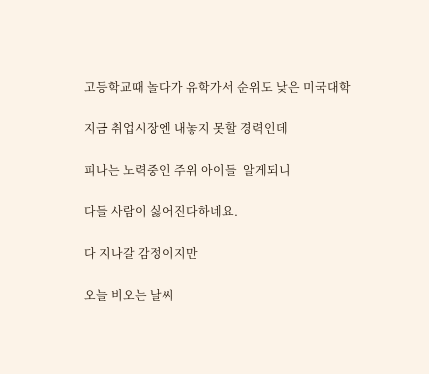고등학교때 놀다가 유학가서 순위도 낮은 미국대학

지금 취업시장엔 내놓지 못할 경력인데

피나는 노력중인 주위 아이들  알게되니

다들 사람이 싫어진다하네요.

다 지나갈 감정이지만

오늘 비오는 날씨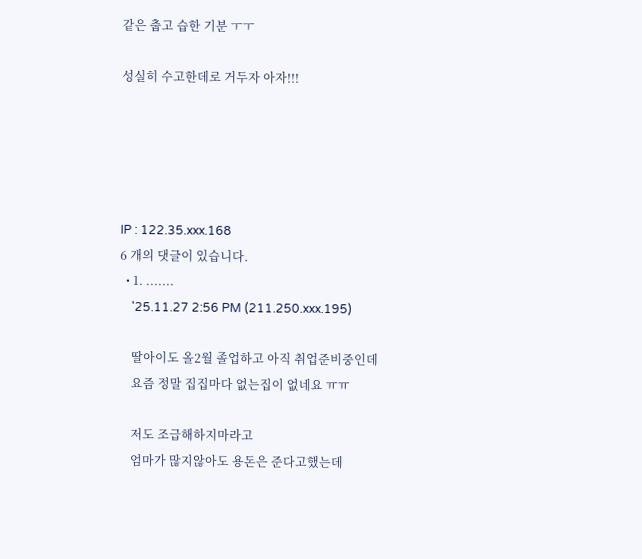같은 춥고 습한 기분 ㅜㅜ

성실히 수고한데로 거두자 아자!!!





IP : 122.35.xxx.168
6 개의 댓글이 있습니다.
  • 1. .......
    '25.11.27 2:56 PM (211.250.xxx.195)

    딸아이도 올2월 졸업하고 아직 취업준비중인데
    요즘 정말 집집마다 없는집이 없네요 ㅠㅠ

    저도 조급해하지마라고
    엄마가 많지않아도 용돈은 준다고했는데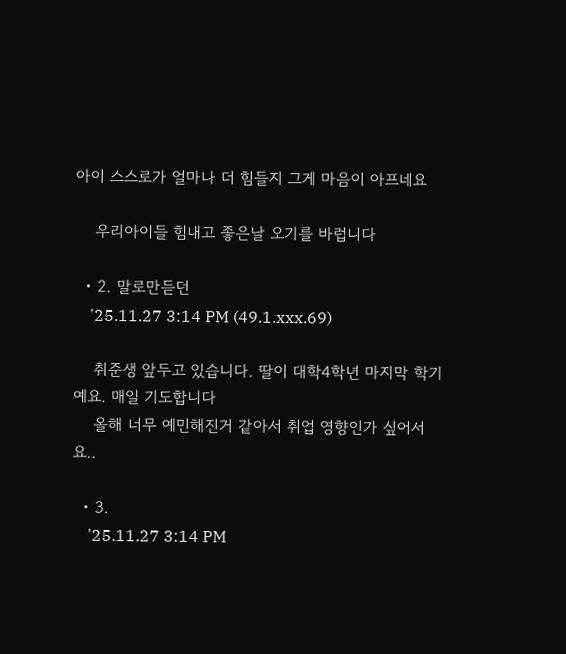아이 스스로가 얼마나 더 힘들지 그게 마음이 아프네요

    우리아이들 힘내고 좋은날 오기를 바럽니다

  • 2. 말로만듣던
    '25.11.27 3:14 PM (49.1.xxx.69)

    취준생 앞두고 있습니다. 딸이 대학4학년 마지막 학기예요. 매일 기도합니다
    올해 너무 예민해진거 같아서 취업 영향인가 싶어서요..

  • 3.
    '25.11.27 3:14 PM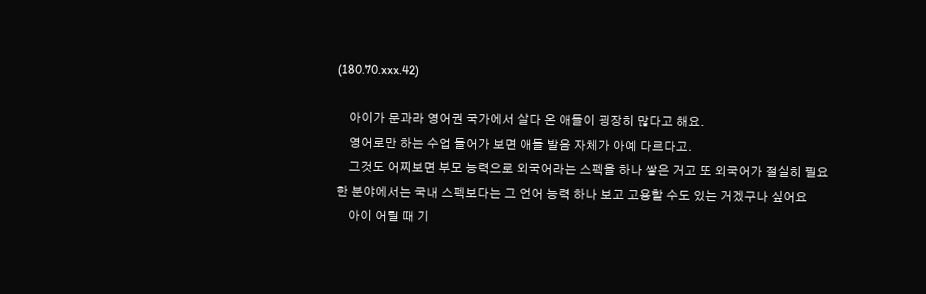(180.70.xxx.42)

    아이가 문과라 영어권 국가에서 살다 온 애들이 굉장히 많다고 해요.
    영어로만 하는 수업 들어가 보면 애들 발음 자체가 아예 다르다고.
    그것도 어찌보면 부모 능력으로 외국어라는 스펙을 하나 쌓은 거고 또 외국어가 절실히 필요한 분야에서는 국내 스펙보다는 그 언어 능력 하나 보고 고용할 수도 있는 거겠구나 싶어요
    아이 어릴 때 기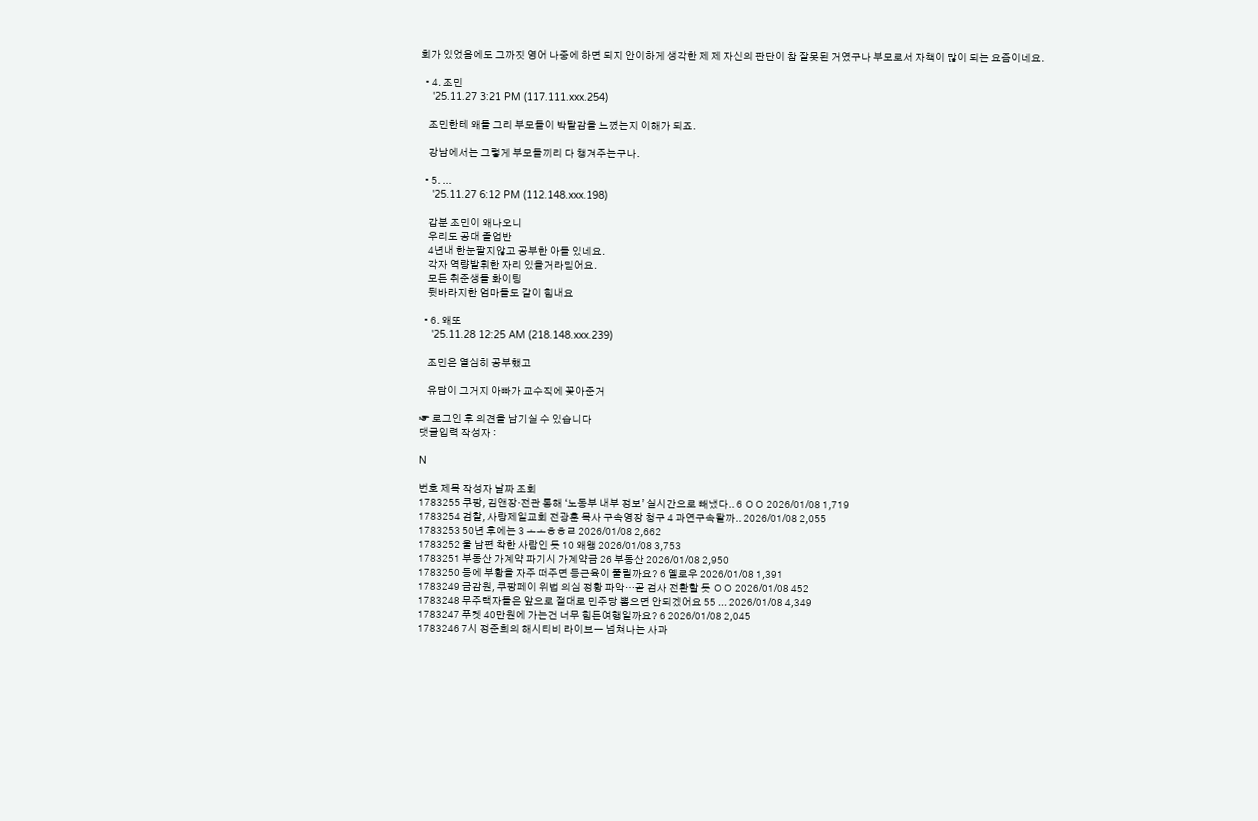회가 있었음에도 그까짓 영어 나중에 하면 되지 안이하게 생각한 제 제 자신의 판단이 참 잘못된 거였구나 부모로서 자책이 많이 되는 요즘이네요.

  • 4. 조민
    '25.11.27 3:21 PM (117.111.xxx.254)

    조민한테 왜들 그리 부모들이 박탈감을 느꼈는지 이해가 되죠.

    강남에서는 그렇게 부모들끼리 다 챙겨주는구나.

  • 5. ...
    '25.11.27 6:12 PM (112.148.xxx.198)

    갑분 조민이 왜나오니
    우리도 공대 졸업반
    4년내 한눈팔지않고 공부한 아들 있네요.
    각자 역량발휘한 자리 있을거라믿어요.
    모든 취준생들 화이팅
    뒷바라지한 엄마들도 같이 힘내요

  • 6. 왜또
    '25.11.28 12:25 AM (218.148.xxx.239)

    조민은 열심히 공부했고

    유담이 그거지 아빠가 교수직에 꽂아준거

☞ 로그인 후 의견을 남기실 수 있습니다
댓글입력 작성자 :

N

번호 제목 작성자 날짜 조회
1783255 쿠팡, 김앤장·전관 통해 ‘노동부 내부 정보’ 실시간으로 빼냈다.. 6 ㅇㅇ 2026/01/08 1,719
1783254 검찰, 사랑제일교회 전광훈 목사 구속영장 청구 4 과연구속돨까.. 2026/01/08 2,055
1783253 50년 후에는 3 ㅗㅗㅎㅎㄹ 2026/01/08 2,662
1783252 울 남편 착한 사람인 듯 10 왜왱 2026/01/08 3,753
1783251 부동산 가계약 파기시 가계약금 26 부동산 2026/01/08 2,950
1783250 등에 부황을 자주 떠주면 등근육이 풀릴까요? 6 옐로우 2026/01/08 1,391
1783249 금감원, 쿠팡페이 위법 의심 정황 파악…곧 검사 전환할 듯 ㅇㅇ 2026/01/08 452
1783248 무주택자들은 앞으로 절대로 민주당 뽑으면 안되겠어요 55 ... 2026/01/08 4,349
1783247 푸켓 40만원에 가는건 너무 힘든여행일까요? 6 2026/01/08 2,045
1783246 7시 정준희의 해시티비 라이브ㅡ 넘쳐나는 사과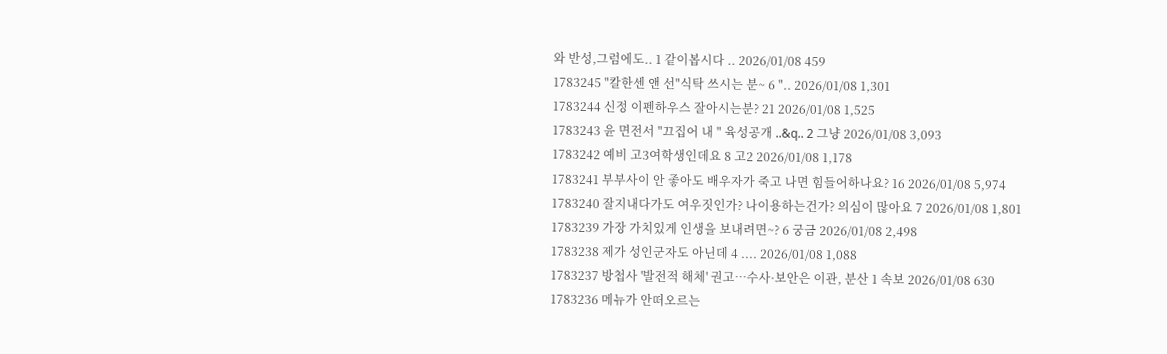와 반성,그럼에도.. 1 같이봅시다 .. 2026/01/08 459
1783245 "칼한센 앤 선"식탁 쓰시는 분~ 6 ".. 2026/01/08 1,301
1783244 신정 이펜하우스 잘아시는분? 21 2026/01/08 1,525
1783243 윤 면전서 "끄집어 내 " 육성공개 ..&q.. 2 그냥 2026/01/08 3,093
1783242 예비 고3여학생인데요 8 고2 2026/01/08 1,178
1783241 부부사이 안 좋아도 배우자가 죽고 나면 힘들어하나요? 16 2026/01/08 5,974
1783240 잘지내다가도 여우짓인가? 나이용하는건가? 의심이 많아요 7 2026/01/08 1,801
1783239 가장 가치있게 인생을 보내려면~? 6 궁금 2026/01/08 2,498
1783238 제가 성인군자도 아닌데 4 .... 2026/01/08 1,088
1783237 방첩사 '발전적 해체' 권고…수사·보안은 이관, 분산 1 속보 2026/01/08 630
1783236 메뉴가 안떠오르는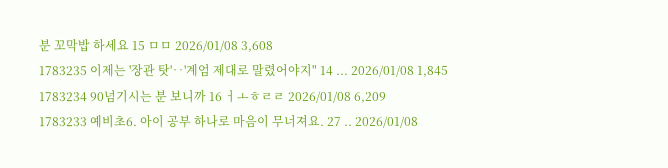분 꼬막밥 하세요 15 ㅁㅁ 2026/01/08 3,608
1783235 이제는 '장관 탓'‥'계엄 제대로 말렸어야지" 14 ... 2026/01/08 1,845
1783234 90넘기시는 분 보니까 16 ㅓㅗㅎㄹㄹ 2026/01/08 6,209
1783233 예비초6. 아이 공부 하나로 마음이 무너져요. 27 .. 2026/01/08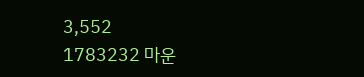3,552
1783232 마운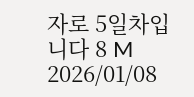자로 5일차입니다 8 M 2026/01/08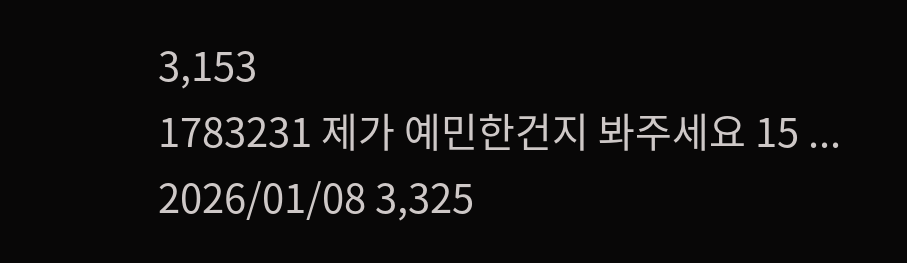3,153
1783231 제가 예민한건지 봐주세요 15 ... 2026/01/08 3,325